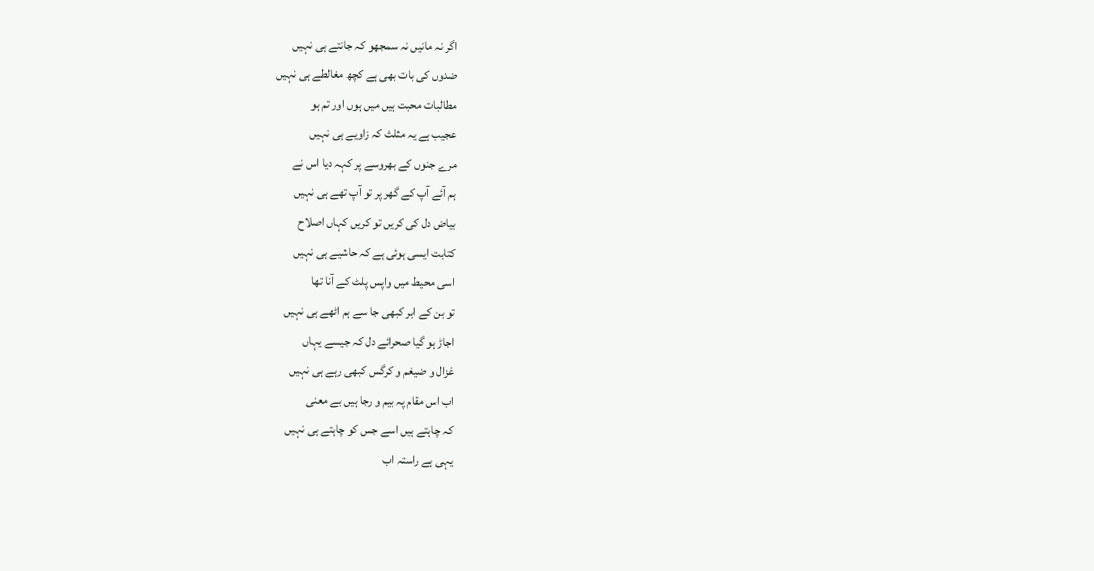اگر نہ مانیں نہ سمجھو کہ جانتے ہی نہیں
ضدوں کی بات بھی ہے کچھ مغالطے ہی نہیں
مطالبات محبت ہیں میں ہوں اور تم ہو
عجیب ہے یہ مثلث کہ زاویے ہی نہیں
مرے جنوں کے بھروسے پر کہہ دیا اس نے
ہم آئے آپ کے گھر پر تو آپ تھے ہی نہیں
بیاض دل کی کریں تو کریں کہاں اصلاح
کتابت ایسی ہوئی ہے کہ حاشیے ہی نہیں
اسی محیط میں واپس پلٹ کے آنا تھا
تو بن کے ابر کبھی جا سے ہم اٹھے ہی نہیں
اجاڑ ہو گیا صحرائے دل کہ جیسے یہاں
غزال و ضیغم و کرگس کبھی رہے ہی نہیں
اب اس مقام پہ بیم و رجا ہیں بے معنی
کہ چاہتے ہیں اسے جس کو چاہتے ہی نہیں
یہی ہے راستہ اب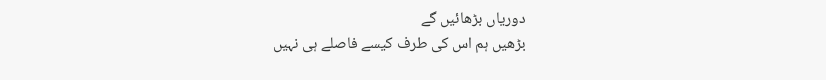دوریاں بڑھائیں گے
بڑھیں ہم اس کی طرف کیسے فاصلے ہی نہیں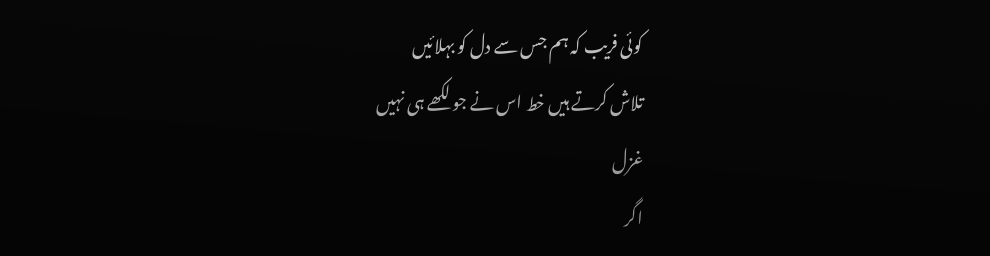کوئی فریب کہ ہم جس سے دل کو بہلائیں
تلاش کرتے ہیں خط اس نے جو لکھے ہی نہیں
غزل
اگر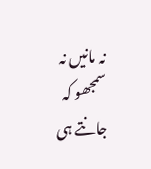نہ مانیں نہ سمجھو کہ جانتے ہی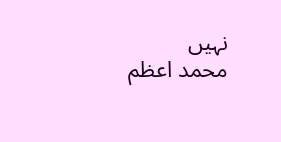نہیں
محمد اعظم